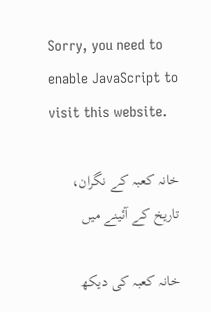Sorry, you need to enable JavaScript to visit this website.

خانہ کعبہ کے نگران، تاریخ کے آئینے میں

خانہ کعبہ کی دیکھ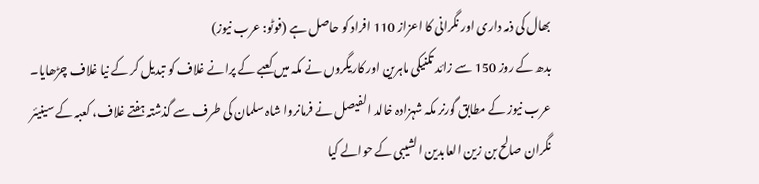بھال کی ذمہ داری اور نگرانی کا اعزاز 110 افراد کو حاصل ہے (فوٹو: عرب نیوز)
بدھ کے روز 150 سے زائد تکنیکی ماہرین اور کاریگروں نے مکہ میں کعبے کے پرانے غلاف کو تبدیل کر کے نیا غلاف چڑھایا۔
عرب نیوز کے مطابق گورنر مکہ شہزادہ خالد الفیصل نے فرمانروا شاہ سلمان کی طرف سے گذشتہ ہفتے غلاف، کعبہ کے سینیئر نگران صالح بن زین العابدین الشیبی کے حوالے کیا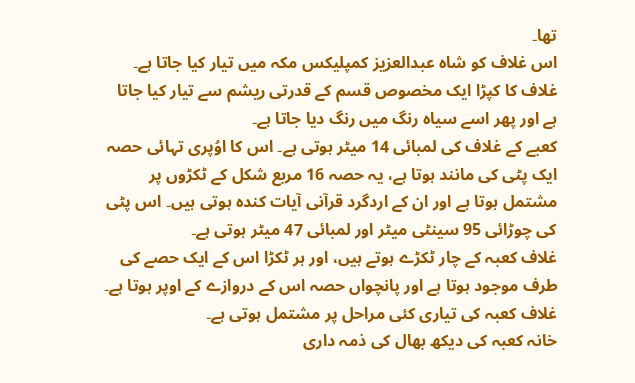تھا۔
اس غلاف کو شاہ عبدالعزیز کمپلیکس مکہ میں تیار کیا جاتا ہے۔ غلاف کا کپڑا ایک مخصوص قسم کے قدرتی ریشم سے تیار کیا جاتا ہے اور پھر اسے سیاہ رنگ میں رنگ دیا جاتا ہے۔
کعبے کے غلاف کی لمبائی 14 میٹر ہوتی ہے۔ اس کا اوُپری تہائی حصہ ایک پٹی کی مانند ہوتا ہے، یہ حصہ 16 مربع شکل کے ٹکڑوں پر مشتمل ہوتا ہے اور ان کے اردگرد قرآنی آیات کندہ ہوتی ہیں۔ اس پٹی کی چوڑائی 95 سینٹی میٹر اور لمبائی 47 میٹر ہوتی ہے۔
غلاف کعبہ کے چار ٹکڑے ہوتے ہیں، اور ہر ٹکڑا اس کے ایک حصے کی طرف موجود ہوتا ہے اور پانچواں حصہ اس کے دروازے کے اوپر ہوتا ہے۔
غلاف کعبہ کی تیاری کئی مراحل پر مشتمل ہوتی ہے۔
خانہ کعبہ کی دیکھ بھال کی ذمہ داری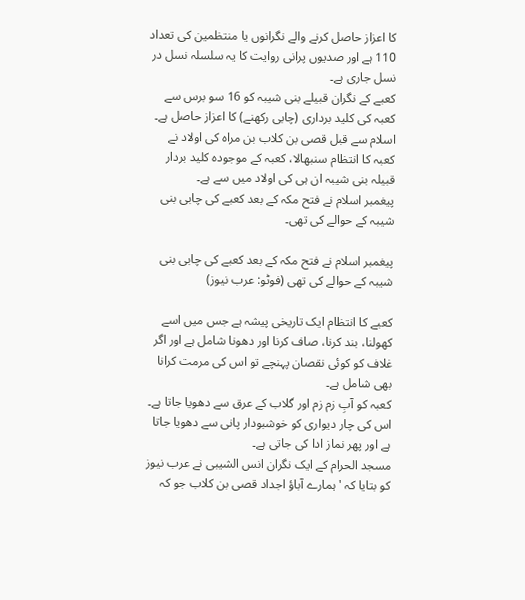کا اعزاز حاصل کرنے والے نگرانوں یا منتظمین کی تعداد 110 ہے اور صدیوں پرانی روایت کا یہ سلسلہ نسل در نسل جاری ہے۔
کعبے کے نگران قبیلے بنی شیبہ کو 16 سو برس سے کعبہ کی کلید برداری (چابی رکھنے) کا اعزاز حاصل ہے۔
اسلام سے قبل قصی بن کلاب بن مراہ کی اولاد نے کعبہ کا انتظام سنبھالا، کعبہ کے موجودہ کلید بردار قبیلہ بنی شیبہ ان ہی کی اولاد میں سے ہے۔
پیغمبر اسلام نے فتح مکہ کے بعد کعبے کی چابی بنی شیبہ کے حوالے کی تھی۔

پیغمبر اسلام نے فتح مکہ کے بعد کعبے کی چابی بنی شیبہ کے حوالے کی تھی (فوٹو: عرب نیوز)

کعبے کا انتظام ایک تاریخی پیشہ ہے جس میں اسے کھولنا، بند کرنا، صاف کرنا اور دھونا شامل ہے اور اگر غلاف کو کوئی نقصان پہنچے تو اس کی مرمت کرانا بھی شامل ہے۔
کعبہ کو آبِ زم زم اور گلاب کے عرق سے دھویا جاتا ہے۔ اس کی چار دیواری کو خوشبودار پانی سے دھویا جاتا ہے اور پھر نماز ادا کی جاتی ہے۔
مسجد الحرام کے ایک نگران انس الشیبی نے عرب نیوز کو بتایا کہ 'ہمارے آباؤ اجداد قصی بن کلاب جو کہ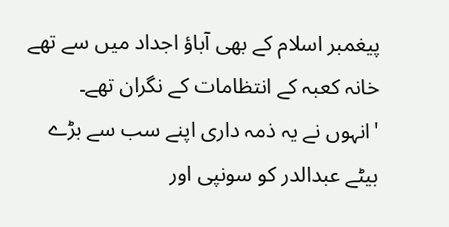پیغمبر اسلام کے بھی آباؤ اجداد میں سے تھے خانہ کعبہ کے انتظامات کے نگران تھے۔
'انہوں نے یہ ذمہ داری اپنے سب سے بڑے بیٹے عبدالدر کو سونپی اور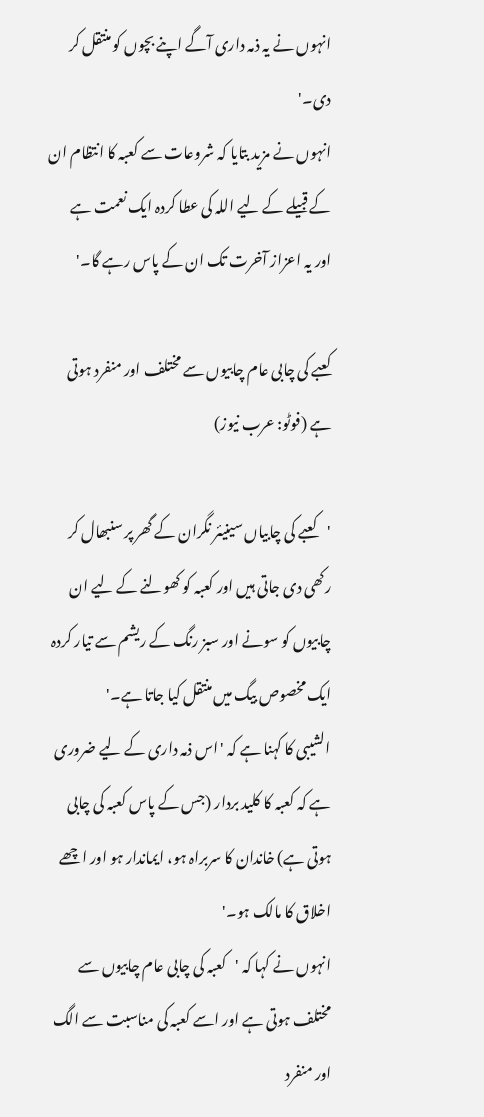انہوں نے یہ ذمہ داری آگے اپنے بچوں کو منتقل کر دی۔'
انہوں نے مزید بتایا کہ شروعات سے کعبہ کا انتظام ان کے قبیلے کے لیے اللہ کی عطا کردہ ایک نعمت ہے اور یہ اعزاز آخرت تک ان کے پاس رہے گا۔'

کعبے کی چابی عام چابیوں سے مختلف اور منفرد ہوتی ہے (فوٹو: عرب نیوز)

'کعبے کی چابیاں سینیئر نگران کے گھر پر سنبھال کر رکھی دی جاتی ہیں اور کعبہ کو کھولنے کے لیے ان چابیوں کو سونے اور سبز رنگ کے ریشم سے تیار کردہ ایک مخصوص بیگ میں منتقل کیا جاتا ہے۔'
الشیبی کا کہنا ہے کہ 'اس ذمہ داری کے لیے ضروری ہے کہ کعبہ کا کلید بردار (جس کے پاس کعبہ کی چابی ہوتی ہے) خاندان کا سربراہ ہو، ایماندار ہو اور اچھے اخلاق کا مالک ہو۔'
انہوں نے کہا کہ 'کعبہ کی چابی عام چابیوں سے مختلف ہوتی ہے اور اسے کعبہ کی مناسبت سے الگ اور منفرد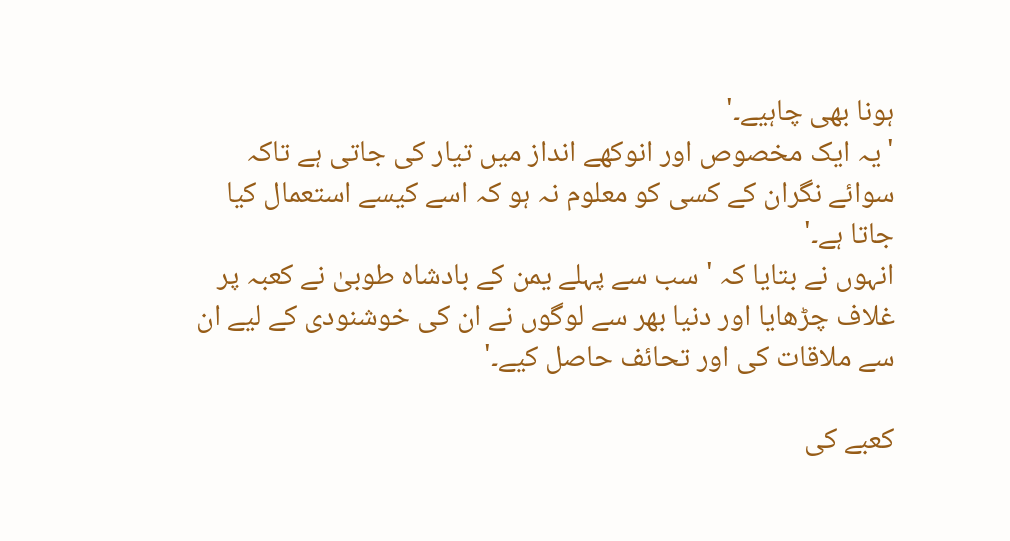ہونا بھی چاہیے۔'
'یہ ایک مخصوص اور انوکھے انداز میں تیار کی جاتی ہے تاکہ سوائے نگران کے کسی کو معلوم نہ ہو کہ اسے کیسے استعمال کیا جاتا ہے۔'
انہوں نے بتایا کہ 'سب سے پہلے یمن کے بادشاہ طوبیٰ نے کعبہ پر غلاف چڑھایا اور دنیا بھر سے لوگوں نے ان کی خوشنودی کے لیے ان سے ملاقات کی اور تحائف حاصل کیے۔'

کعبے کی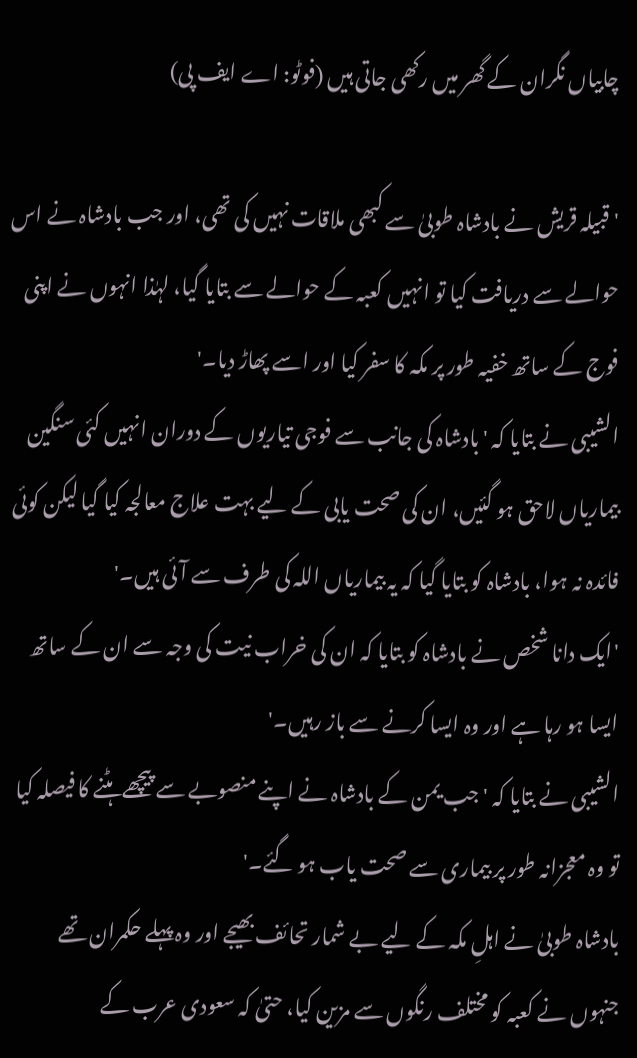چابیاں نگران کے گھر میں رکھی جاتی ہیں (فوٹو: اے ایف پی)

'قبیلہ قریش نے بادشاہ طوبیٰ سے کبھی ملاقات نہیں کی تھی، اور جب بادشاہ نے اس حوالے سے دریافت کیا تو انہیں کعبہ کے حوالے سے بتایا گیا، لہٰذا انہوں نے اپنی فوج کے ساتھ خفیہ طور پر مکہ کا سفر کیا اور اسے پھاڑ دیا۔'
الشیبی نے بتایا کہ 'بادشاہ کی جانب سے فوجی تیاریوں کے دوران انہیں کئی سنگین بیماریاں لاحق ہو گئیں، ان کی صحت یابی کے لیے بہت علاج معالجہ کیا گیا لیکن کوئی فائدہ نہ ہوا، بادشاہ کو بتایا گیا کہ یہ بیماریاں اللہ کی طرف سے آئی ہیں۔'
'ایک دانا شخص نے بادشاہ کو بتایا کہ ان کی خراب نیت کی وجہ سے ان کے ساتھ ایسا ہو رہا ہے اور وہ ایسا کرنے سے باز رہیں۔'
الشیبی نے بتایا کہ 'جب یمن کے بادشاہ نے اپنے منصوبے سے پیچھے ہٹنے کا فیصلہ کیا تو وہ معجزانہ طور پر بیماری سے صحت یاب ہو گئے۔'
بادشاہ طوبیٰ نے اہلِ مکہ کے لیے بے شمار تحائف بھیجے اور وہ پہلے حکمران تھے جنہوں نے کعبہ کو مختلف رنگوں سے مزین کیا، حتیٰ کہ سعودی عرب کے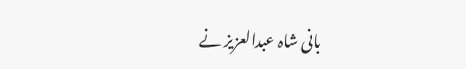بانی شاہ عبدالعزیز نے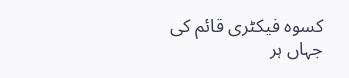کسوہ فیکٹری قائم کی جہاں ہر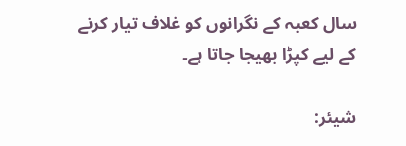سال کعبہ کے نگرانوں کو غلاف تیار کرنے کے لیے کپڑا بھیجا جاتا ہے۔

شیئر: